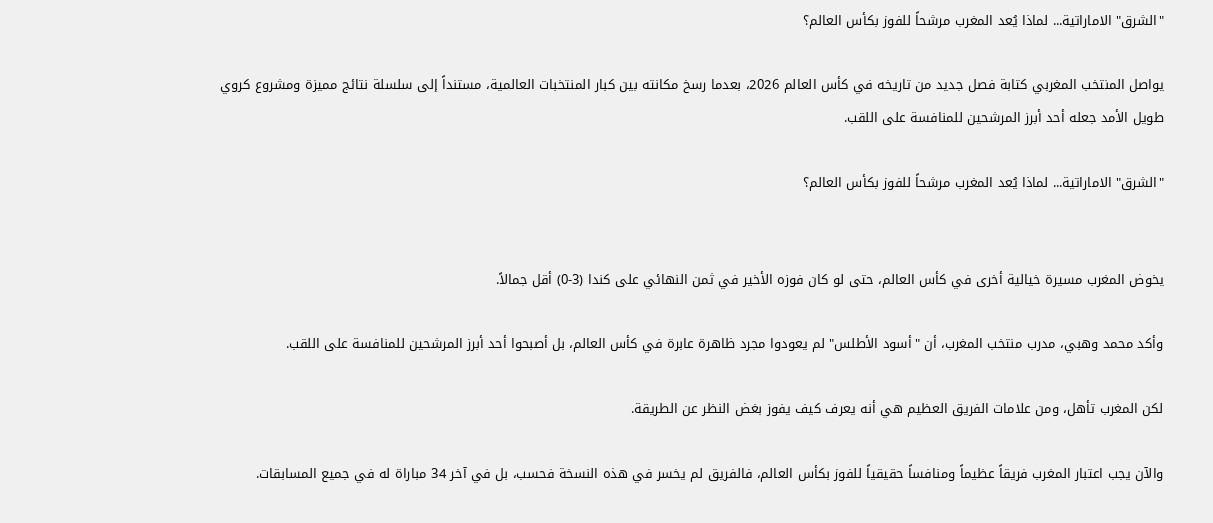"الشرق" الاماراتية... لماذا يُعد المغرب مرشحاً للفوز بكأس العالم؟

يواصل المنتخب المغربي كتابة فصل جديد من تاريخه في كأس العالم 2026، بعدما رسخ مكانته بين كبار المنتخبات العالمية، مستنداً إلى سلسلة نتائج مميزة ومشروع كروي طويل الأمد جعله أحد أبرز المرشحين للمنافسة على اللقب.

"الشرق" الاماراتية... لماذا يُعد المغرب مرشحاً للفوز بكأس العالم؟


يخوض المغرب مسيرة خيالية أخرى في كأس العالم، حتى لو كان فوزه الأخير في ثمن النهائي على كندا (3-0) أقل جمالاً.

وأكد محمد وهبي، مدرب منتخب المغرب، أن "أسود الأطلس" لم يعودوا مجرد ظاهرة عابرة في كأس العالم، بل أصبحوا أحد أبرز المرشحين للمنافسة على اللقب.

لكن المغرب تأهل، ومن علامات الفريق العظيم هي أنه يعرف كيف يفوز بغض النظر عن الطريقة.

والآن يجب اعتبار المغرب فريقاً عظيماً ومنافساً حقيقياً للفوز بكأس العالم، فالفريق لم يخسر في هذه النسخة فحسب، بل في آخر 34 مباراة له في جميع المسابقات.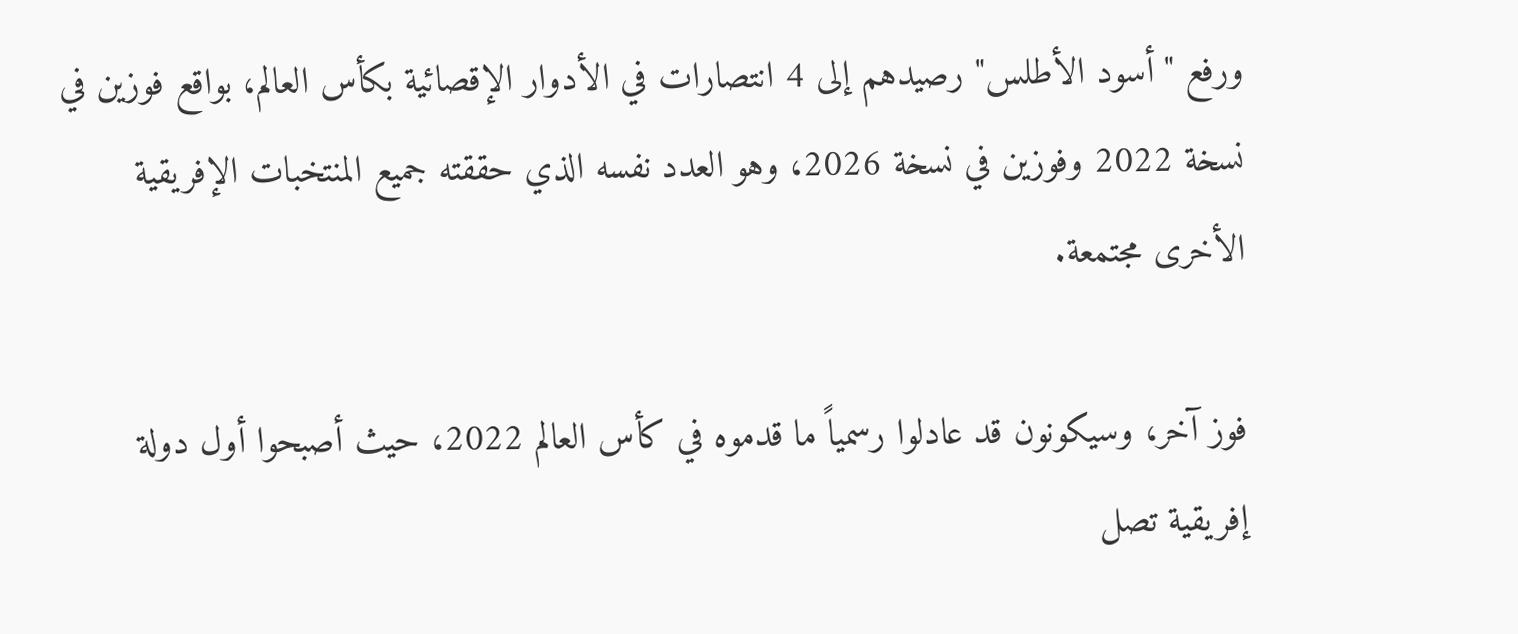ورفع "أسود الأطلس" رصيدهم إلى 4 انتصارات في الأدوار الإقصائية بكأس العالم، بواقع فوزين في نسخة 2022 وفوزين في نسخة 2026، وهو العدد نفسه الذي حققته جميع المنتخبات الإفريقية الأخرى مجتمعة.

فوز آخر، وسيكونون قد عادلوا رسمياً ما قدموه في كأس العالم 2022، حيث أصبحوا أول دولة إفريقية تصل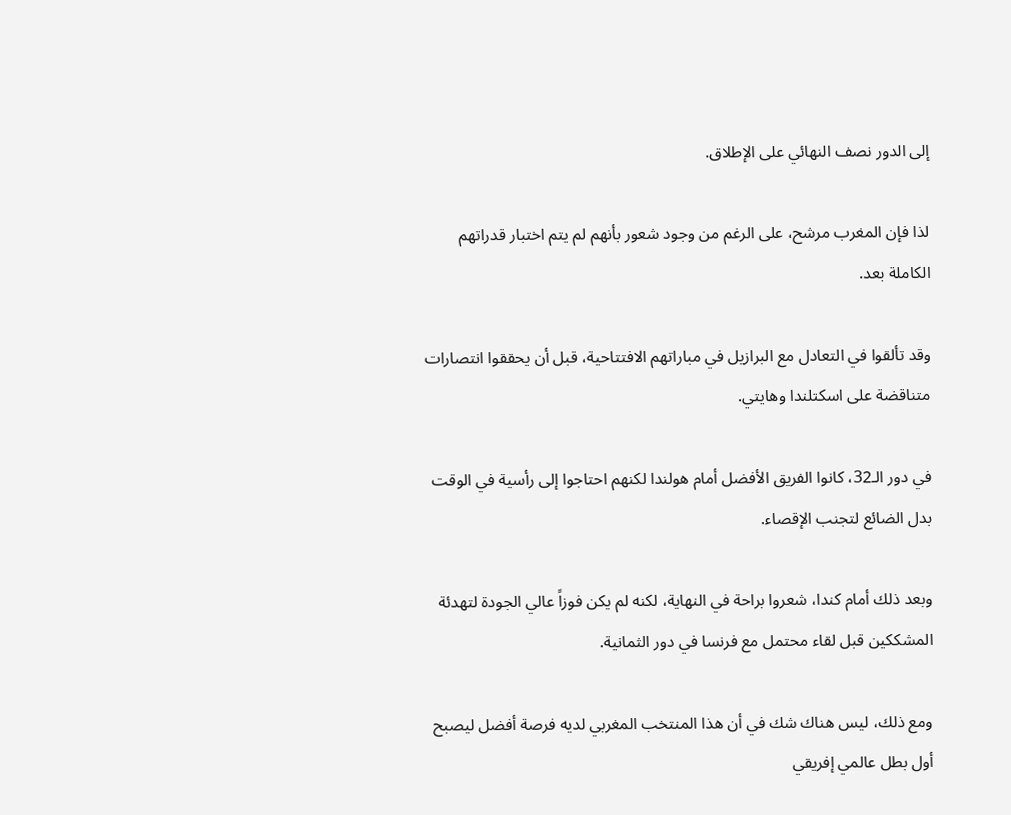إلى الدور نصف النهائي على الإطلاق.

لذا فإن المغرب مرشح، على الرغم من وجود شعور بأنهم لم يتم اختبار قدراتهم الكاملة بعد.

وقد تألقوا في التعادل مع البرازيل في مباراتهم الافتتاحية، قبل أن يحققوا انتصارات متناقضة على اسكتلندا وهايتي.

في دور الـ32، كانوا الفريق الأفضل أمام هولندا لكنهم احتاجوا إلى رأسية في الوقت بدل الضائع لتجنب الإقصاء.

وبعد ذلك أمام كندا، شعروا براحة في النهاية، لكنه لم يكن فوزاً عالي الجودة لتهدئة المشككين قبل لقاء محتمل مع فرنسا في دور الثمانية.

ومع ذلك، ليس هناك شك في أن هذا المنتخب المغربي لديه فرصة أفضل ليصبح أول بطل عالمي إفريقي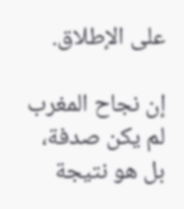على الإطلاق.

إن نجاح المغرب لم يكن صدفة، بل هو نتيجة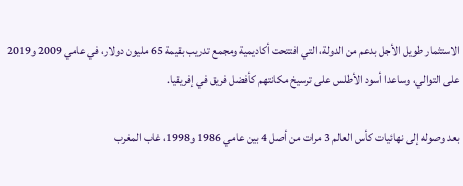الاستثمار طويل الأجل بدعم من الدولة، التي افتتحت أكاديمية ومجمع تدريب بقيمة 65 مليون دولار، في عامي 2009 و2019 على التوالي، وساعدا أسود الأطلس على ترسيخ مكانتهم كأفضل فريق في إفريقيا.

بعد وصوله إلى نهائيات كأس العالم 3 مرات من أصل 4 بين عامي 1986 و1998، غاب المغرب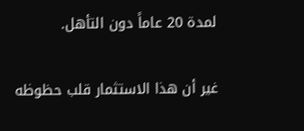لمدة 20 عاماً دون التأهل.

غير أن هذا الاستثمار قلب حظوظه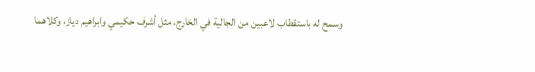وسمح له باستقطاب لاعبين من الجالية في الخارج، مثل أشرف حكيمي وابراهيم دياز، وكلاهما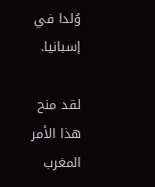وُلدا في إسبانيا.

لقد منح هذا الأمر المغرب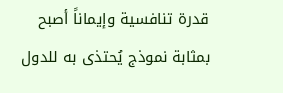قدرة تنافسية وإيماناً أصبح بمثابة نموذج يُحتذى به للدول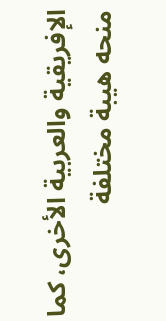الإفريقية والعربية الأخرى، كما منحه هيبة مختلفة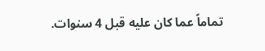تماماً عما كان عليه قبل 4 سنوات.